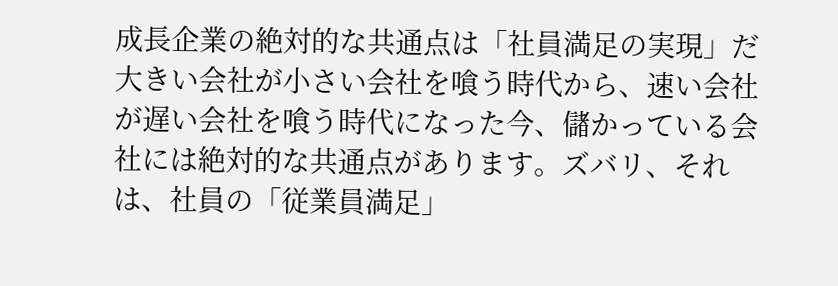成長企業の絶対的な共通点は「社員満足の実現」だ
大きい会社が小さい会社を喰う時代から、速い会社が遅い会社を喰う時代になった今、儲かっている会社には絶対的な共通点があります。ズバリ、それは、社員の「従業員満足」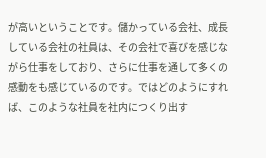が高いということです。儲かっている会社、成長している会社の社員は、その会社で喜びを感じながら仕事をしており、さらに仕事を通して多くの感動をも感じているのです。ではどのようにすれば、このような社員を社内につくり出す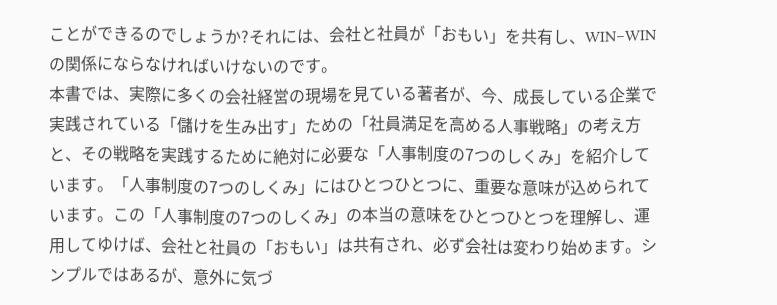ことができるのでしょうか?それには、会社と社員が「おもい」を共有し、WIN−WINの関係にならなければいけないのです。
本書では、実際に多くの会社経営の現場を見ている著者が、今、成長している企業で実践されている「儲けを生み出す」ための「社員満足を高める人事戦略」の考え方と、その戦略を実践するために絶対に必要な「人事制度の7つのしくみ」を紹介しています。「人事制度の7つのしくみ」にはひとつひとつに、重要な意味が込められています。この「人事制度の7つのしくみ」の本当の意味をひとつひとつを理解し、運用してゆけば、会社と社員の「おもい」は共有され、必ず会社は変わり始めます。シンプルではあるが、意外に気づ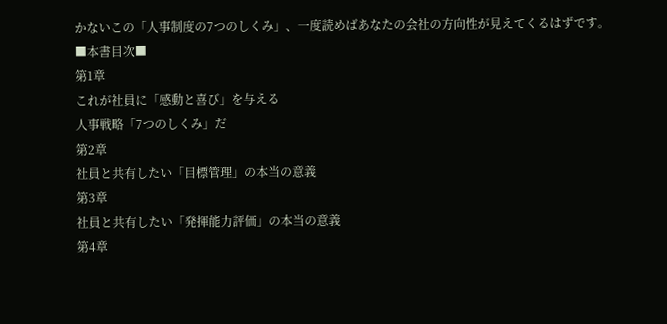かないこの「人事制度の7つのしくみ」、一度読めばあなたの会社の方向性が見えてくるはずです。
■本書目次■
第1章
これが社員に「感動と喜び」を与える
人事戦略「7つのしくみ」だ
第2章
社員と共有したい「目標管理」の本当の意義
第3章
社員と共有したい「発揮能力評価」の本当の意義
第4章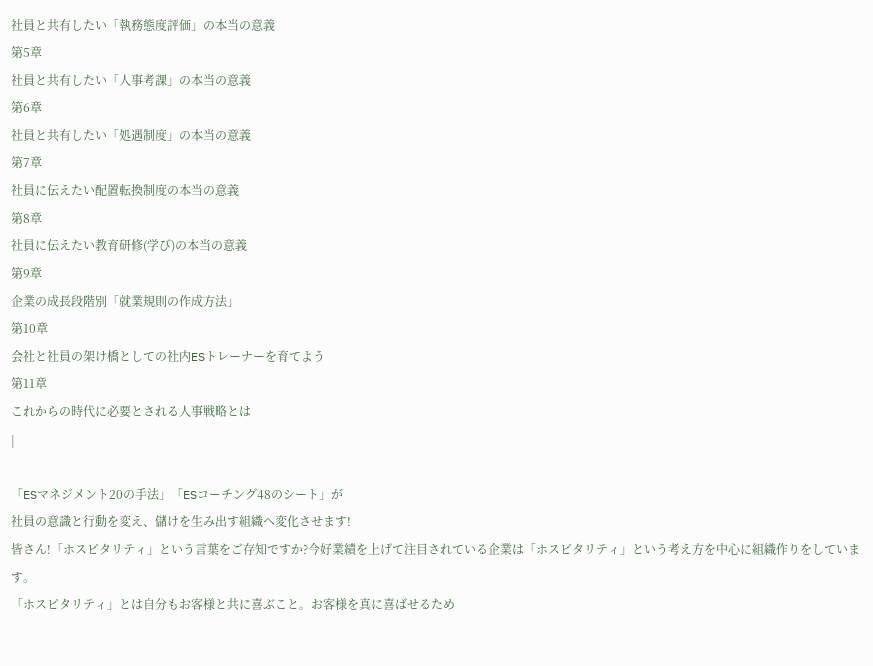社員と共有したい「執務態度評価」の本当の意義
第5章
社員と共有したい「人事考課」の本当の意義
第6章
社員と共有したい「処遇制度」の本当の意義
第7章
社員に伝えたい配置転換制度の本当の意義
第8章
社員に伝えたい教育研修(学び)の本当の意義
第9章
企業の成長段階別「就業規則の作成方法」
第10章
会社と社員の架け橋としての社内ESトレーナーを育てよう
第11章
これからの時代に必要とされる人事戦略とは
|

「ESマネジメント20の手法」「ESコーチング48のシート」が
社員の意識と行動を変え、儲けを生み出す組織へ変化させます!
皆さん!「ホスピタリティ」という言葉をご存知ですか?今好業績を上げて注目されている企業は「ホスピタリティ」という考え方を中心に組織作りをしています。
「ホスピタリティ」とは自分もお客様と共に喜ぶこと。お客様を真に喜ばせるため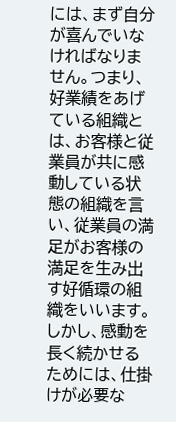には、まず自分が喜んでいなければなりません。つまり、好業績をあげている組織とは、お客様と従業員が共に感動している状態の組織を言い、従業員の満足がお客様の満足を生み出す好循環の組織をいいます。
しかし、感動を長く続かせるためには、仕掛けが必要な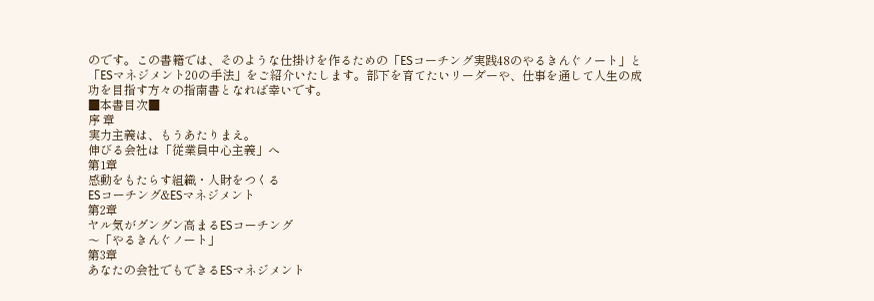のです。この書籍では、そのような仕掛けを作るための「ESコーチング実践48のやるきんぐノート」と「ESマネジメント20の手法」をご紹介いたします。部下を育てたいリーダーや、仕事を通して人生の成功を目指す方々の指南書となれば幸いです。
■本書目次■
序 章
実力主義は、もうあたりまえ。
伸びる会社は「従業員中心主義」へ
第1章
感動をもたらす組織・人財をつくる
ESコーチング&ESマネジメント
第2章
ヤル気がグングン高まるESコーチング
〜「やるきんぐノート」
第3章
あなたの会社でもできるESマネジメント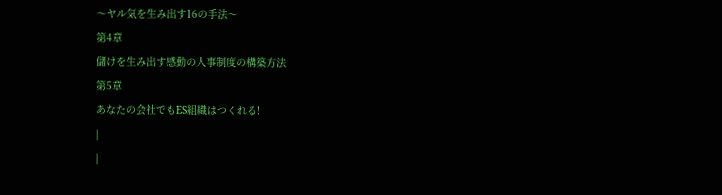〜ヤル気を生み出す16の手法〜
第4章
儲けを生み出す感動の人事制度の構築方法
第5章
あなたの会社でもES組織はつくれる!
|
|